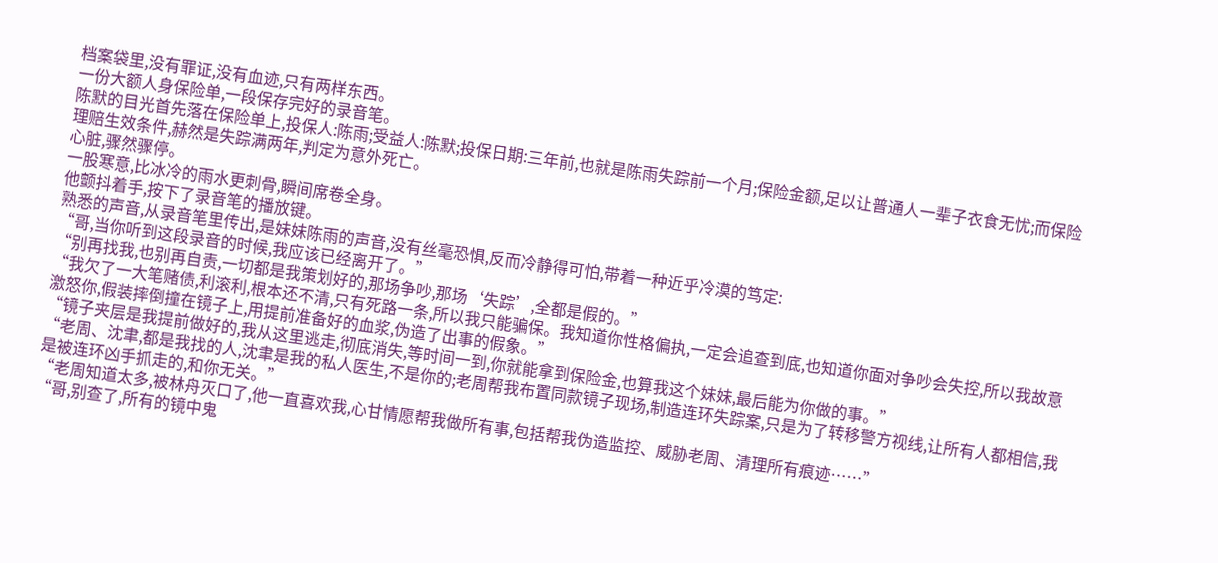档案袋里,没有罪证,没有血迹,只有两样东西。
一份大额人身保险单,一段保存完好的录音笔。
陈默的目光首先落在保险单上,投保人:陈雨;受益人:陈默;投保日期:三年前,也就是陈雨失踪前一个月;保险金额,足以让普通人一辈子衣食无忧;而保险理赔生效条件,赫然是失踪满两年,判定为意外死亡。
心脏,骤然骤停。
一股寒意,比冰冷的雨水更刺骨,瞬间席卷全身。
他颤抖着手,按下了录音笔的播放键。
熟悉的声音,从录音笔里传出,是妹妹陈雨的声音,没有丝毫恐惧,反而冷静得可怕,带着一种近乎冷漠的笃定:
“哥,当你听到这段录音的时候,我应该已经离开了。”
“别再找我,也别再自责,一切都是我策划好的,那场争吵,那场‘失踪’,全都是假的。”
“我欠了一大笔赌债,利滚利,根本还不清,只有死路一条,所以我只能骗保。我知道你性格偏执,一定会追查到底,也知道你面对争吵会失控,所以我故意激怒你,假装摔倒撞在镜子上,用提前准备好的血浆,伪造了出事的假象。”
“镜子夹层是我提前做好的,我从这里逃走,彻底消失,等时间一到,你就能拿到保险金,也算我这个妹妹,最后能为你做的事。”
“老周、沈聿,都是我找的人,沈聿是我的私人医生,不是你的;老周帮我布置同款镜子现场,制造连环失踪案,只是为了转移警方视线,让所有人都相信,我是被连环凶手抓走的,和你无关。”
“老周知道太多,被林舟灭口了,他一直喜欢我,心甘情愿帮我做所有事,包括帮我伪造监控、威胁老周、清理所有痕迹……”
“哥,别查了,所有的镜中鬼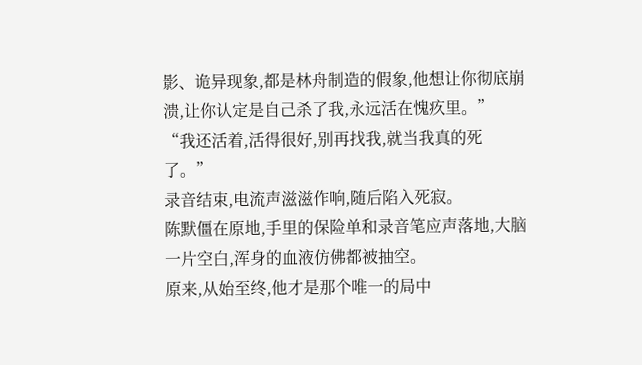影、诡异现象,都是林舟制造的假象,他想让你彻底崩溃,让你认定是自己杀了我,永远活在愧疚里。”
“我还活着,活得很好,别再找我,就当我真的死了。”
录音结束,电流声滋滋作响,随后陷入死寂。
陈默僵在原地,手里的保险单和录音笔应声落地,大脑一片空白,浑身的血液仿佛都被抽空。
原来,从始至终,他才是那个唯一的局中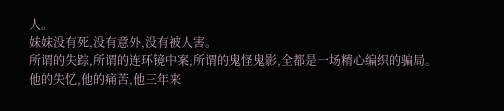人。
妹妹没有死,没有意外,没有被人害。
所谓的失踪,所谓的连环镜中案,所谓的鬼怪鬼影,全都是一场精心编织的骗局。
他的失忆,他的痛苦,他三年来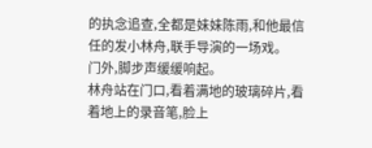的执念追查,全都是妹妹陈雨,和他最信任的发小林舟,联手导演的一场戏。
门外,脚步声缓缓响起。
林舟站在门口,看着满地的玻璃碎片,看着地上的录音笔,脸上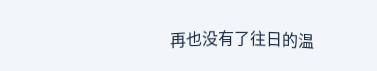再也没有了往日的温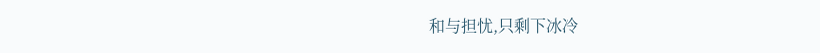和与担忧,只剩下冰冷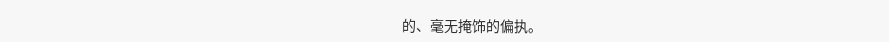的、毫无掩饰的偏执。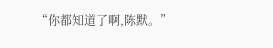“你都知道了啊,陈默。”